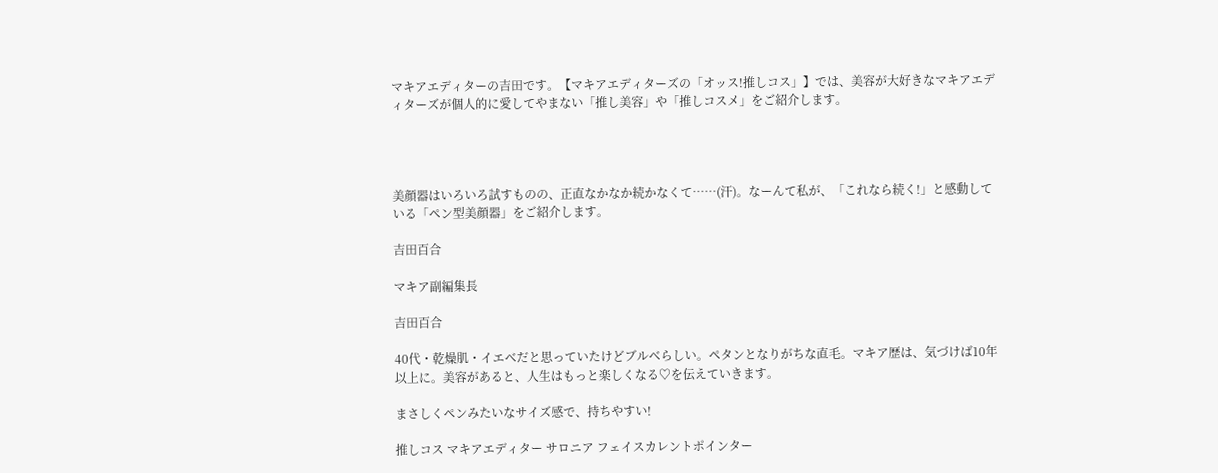マキアエディターの吉田です。【マキアエディターズの「オッス!推しコス」】では、美容が大好きなマキアエディターズが個人的に愛してやまない「推し美容」や「推しコスメ」をご紹介します。




美顔器はいろいろ試すものの、正直なかなか続かなくて……(汗)。なーんて私が、「これなら続く!」と感動している「ペン型美顔器」をご紹介します。

吉田百合

マキア副編集長

吉田百合

40代・乾燥肌・イエベだと思っていたけどブルベらしい。ペタンとなりがちな直毛。マキア歴は、気づけば10年以上に。美容があると、人生はもっと楽しくなる♡を伝えていきます。

まさしくペンみたいなサイズ感で、持ちやすい!

推しコス マキアエディター サロニア フェイスカレントポインター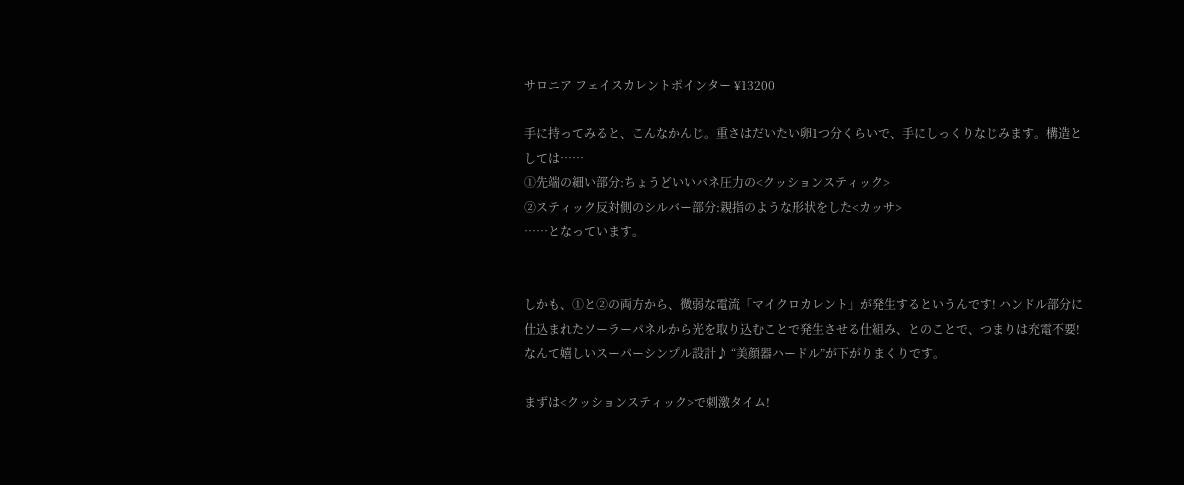サロニア フェイスカレントポインター ¥13200

手に持ってみると、こんなかんじ。重さはだいたい卵1つ分くらいで、手にしっくりなじみます。構造としては……
①先端の細い部分:ちょうどいいバネ圧力の<クッションスティック>
②スティック反対側のシルバー部分:親指のような形状をした<カッサ>
……となっています。


しかも、①と②の両方から、微弱な電流「マイクロカレント」が発生するというんです! ハンドル部分に仕込まれたソーラーパネルから光を取り込むことで発生させる仕組み、とのことで、つまりは充電不要! なんて嬉しいスーパーシンプル設計♪ “美顔器ハードル”が下がりまくりです。

まずは<クッションスティック>で刺激タイム!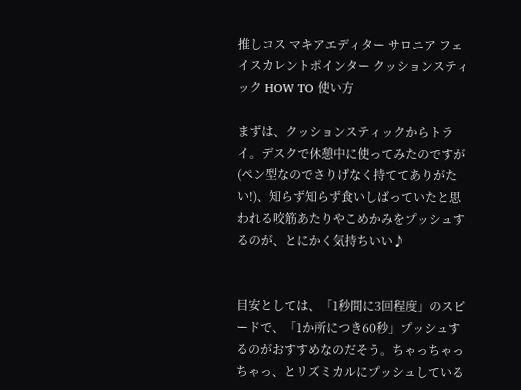推しコス マキアエディター サロニア フェイスカレントポインター クッションスティック HOW TO 使い方

まずは、クッションスティックからトライ。デスクで休憩中に使ってみたのですが(ペン型なのでさりげなく持ててありがたい!)、知らず知らず食いしばっていたと思われる咬筋あたりやこめかみをプッシュするのが、とにかく気持ちいい♪


目安としては、「1秒間に3回程度」のスピードで、「1か所につき60秒」プッシュするのがおすすめなのだそう。ちゃっちゃっちゃっ、とリズミカルにプッシュしている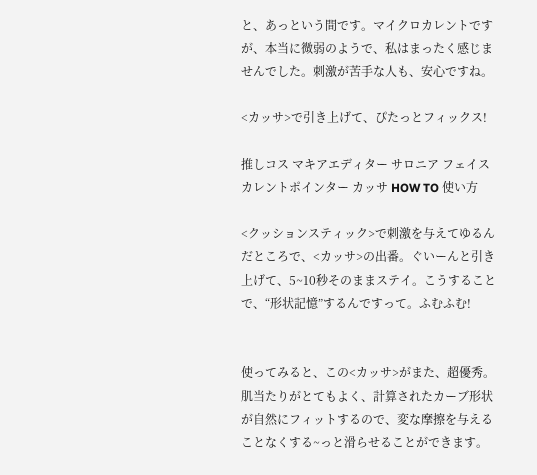と、あっという間です。マイクロカレントですが、本当に微弱のようで、私はまったく感じませんでした。刺激が苦手な人も、安心ですね。

<カッサ>で引き上げて、ぴたっとフィックス!

推しコス マキアエディター サロニア フェイスカレントポインター カッサ HOW TO 使い方

<クッションスティック>で刺激を与えてゆるんだところで、<カッサ>の出番。ぐいーんと引き上げて、5~10秒そのままステイ。こうすることで、“形状記憶”するんですって。ふむふむ!


使ってみると、この<カッサ>がまた、超優秀。肌当たりがとてもよく、計算されたカーブ形状が自然にフィットするので、変な摩擦を与えることなくする~っと滑らせることができます。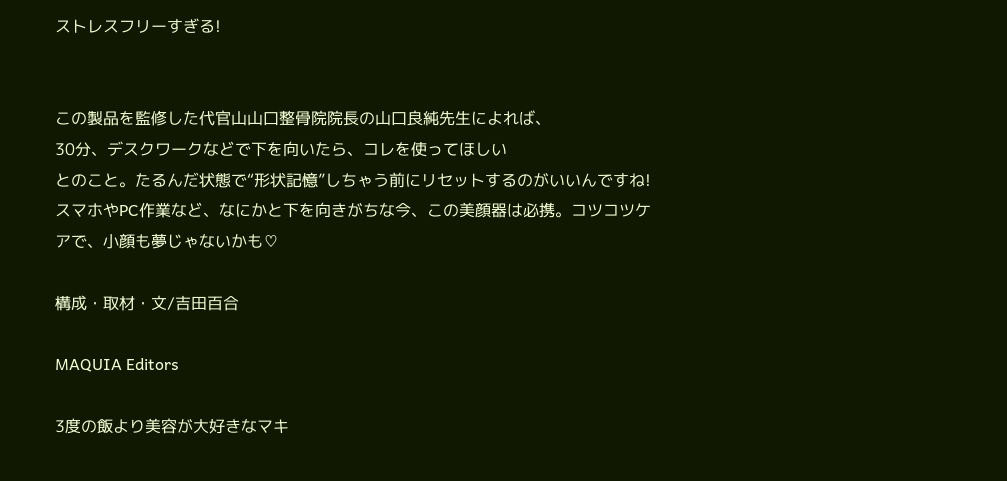ストレスフリーすぎる!


この製品を監修した代官山山口整骨院院長の山口良純先生によれば、
30分、デスクワークなどで下を向いたら、コレを使ってほしい
とのこと。たるんだ状態で“形状記憶”しちゃう前にリセットするのがいいんですね! スマホやPC作業など、なにかと下を向きがちな今、この美顔器は必携。コツコツケアで、小顔も夢じゃないかも♡

構成・取材・文/吉田百合

MAQUIA Editors

3度の飯より美容が大好きなマキ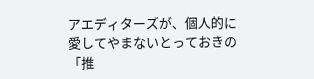アエディターズが、個人的に愛してやまないとっておきの「推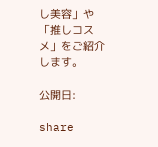し美容」や「推しコスメ」をご紹介します。

公開日:

share